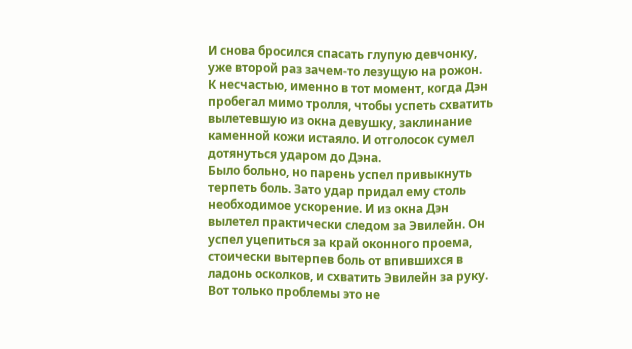И снова бросился спасать глупую девчонку, уже второй раз зачем-то лезущую на рожон.
К несчастью, именно в тот момент, когда Дэн пробегал мимо тролля, чтобы успеть схватить вылетевшую из окна девушку, заклинание каменной кожи истаяло. И отголосок сумел дотянуться ударом до Дэна.
Было больно, но парень успел привыкнуть терпеть боль. Зато удар придал ему столь необходимое ускорение. И из окна Дэн вылетел практически следом за Эвилейн. Он успел уцепиться за край оконного проема, стоически вытерпев боль от впившихся в ладонь осколков, и схватить Эвилейн за руку. Вот только проблемы это не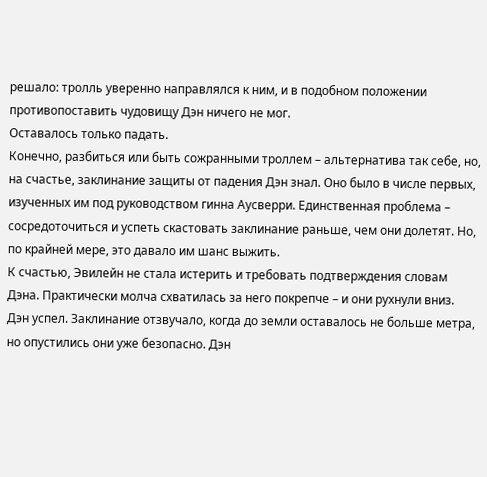решало: тролль уверенно направлялся к ним, и в подобном положении противопоставить чудовищу Дэн ничего не мог.
Оставалось только падать.
Конечно, разбиться или быть сожранными троллем – альтернатива так себе, но, на счастье, заклинание защиты от падения Дэн знал. Оно было в числе первых, изученных им под руководством гинна Аусверри. Единственная проблема – сосредоточиться и успеть скастовать заклинание раньше, чем они долетят. Но, по крайней мере, это давало им шанс выжить.
К счастью, Эвилейн не стала истерить и требовать подтверждения словам Дэна. Практически молча схватилась за него покрепче – и они рухнули вниз.
Дэн успел. Заклинание отзвучало, когда до земли оставалось не больше метра, но опустились они уже безопасно. Дэн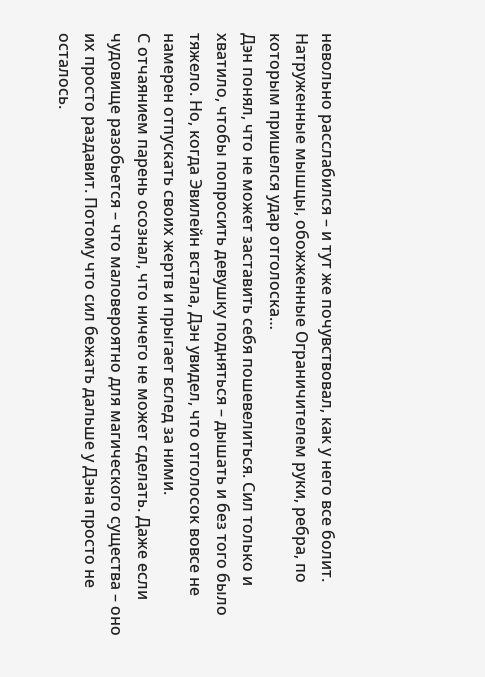невольно расслабился – и тут же почувствовал, как у него все болит. Натруженные мышцы, обожженные Ограничителем руки, ребра, по которым пришелся удар отголоска…
Дэн понял, что не может заставить себя пошевелиться. Сил только и хватило, чтобы попросить девушку подняться – дышать и без того было тяжело. Но, когда Эвилейн встала, Дэн увидел, что отголосок вовсе не намерен отпускать своих жертв и прыгает вслед за ними.
С отчаянием парень осознал, что ничего не может сделать. Даже если чудовище разобьется – что маловероятно для магического существа – оно их просто раздавит. Потому что сил бежать дальше у Дэна просто не осталось.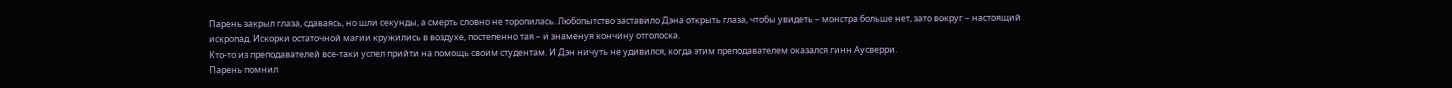Парень закрыл глаза, сдаваясь, но шли секунды, а смерть словно не торопилась. Любопытство заставило Дэна открыть глаза, чтобы увидеть – монстра больше нет, зато вокруг – настоящий искропад. Искорки остаточной магии кружились в воздухе, постепенно тая – и знаменуя кончину отголоска.
Кто-то из преподавателей все-таки успел прийти на помощь своим студентам. И Дэн ничуть не удивился, когда этим преподавателем оказался гинн Аусверри.
Парень помнил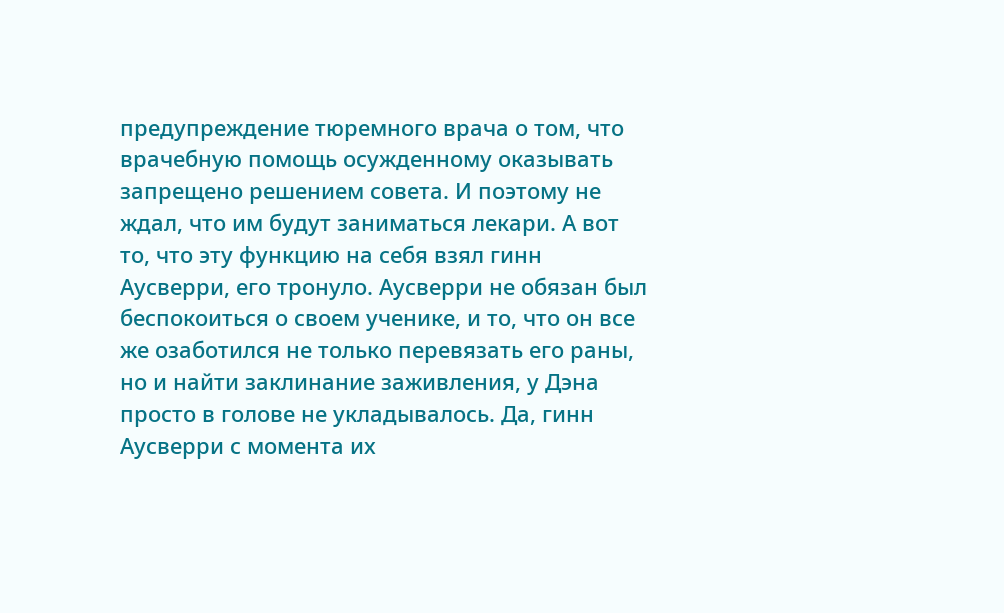предупреждение тюремного врача о том, что врачебную помощь осужденному оказывать запрещено решением совета. И поэтому не ждал, что им будут заниматься лекари. А вот то, что эту функцию на себя взял гинн Аусверри, его тронуло. Аусверри не обязан был беспокоиться о своем ученике, и то, что он все же озаботился не только перевязать его раны, но и найти заклинание заживления, у Дэна просто в голове не укладывалось. Да, гинн Аусверри с момента их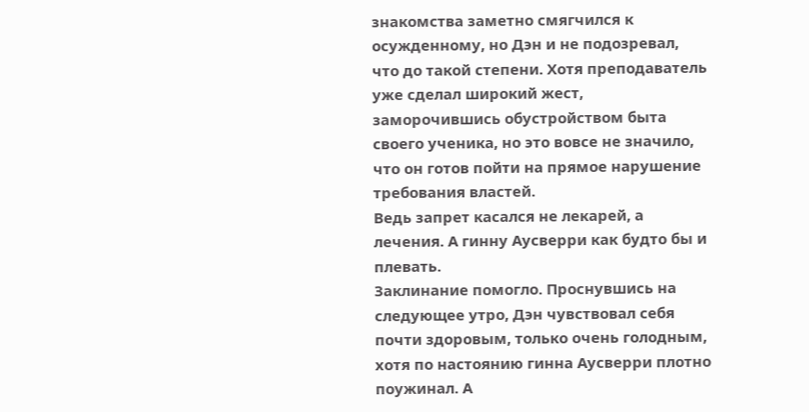знакомства заметно смягчился к осужденному, но Дэн и не подозревал, что до такой степени. Хотя преподаватель уже сделал широкий жест, заморочившись обустройством быта своего ученика, но это вовсе не значило, что он готов пойти на прямое нарушение требования властей.
Ведь запрет касался не лекарей, а лечения. А гинну Аусверри как будто бы и плевать.
Заклинание помогло. Проснувшись на следующее утро, Дэн чувствовал себя почти здоровым, только очень голодным, хотя по настоянию гинна Аусверри плотно поужинал. А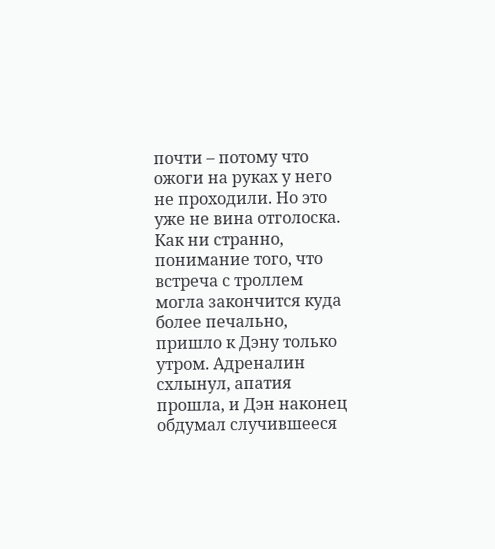почти – потому что ожоги на руках у него не проходили. Но это уже не вина отголоска.
Как ни странно, понимание того, что встреча с троллем могла закончится куда более печально, пришло к Дэну только утром. Адреналин схлынул, апатия прошла, и Дэн наконец обдумал случившееся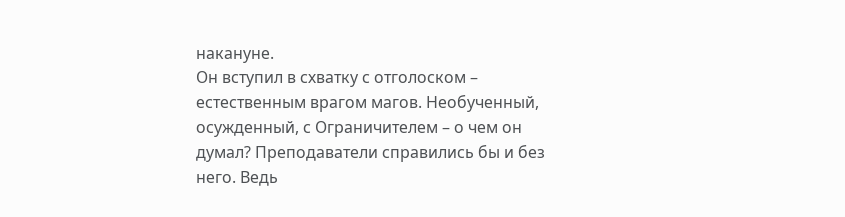накануне.
Он вступил в схватку с отголоском – естественным врагом магов. Необученный, осужденный, с Ограничителем – о чем он думал? Преподаватели справились бы и без него. Ведь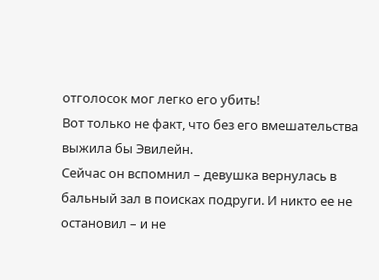отголосок мог легко его убить!
Вот только не факт, что без его вмешательства выжила бы Эвилейн.
Сейчас он вспомнил – девушка вернулась в бальный зал в поисках подруги. И никто ее не остановил – и не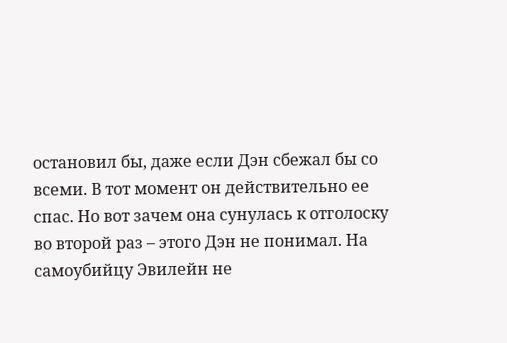остановил бы, даже если Дэн сбежал бы со всеми. В тот момент он действительно ее спас. Но вот зачем она сунулась к отголоску во второй раз – этого Дэн не понимал. На самоубийцу Эвилейн не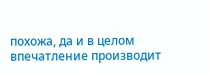похожа, да и в целом впечатление производит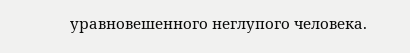уравновешенного неглупого человека.